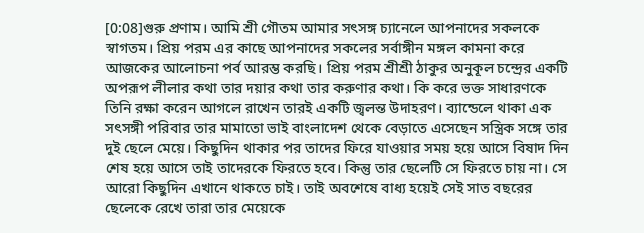[0:08]গুরু প্রণাম। আমি শ্রী গৌতম আমার সৎসঙ্গ চ্যানেলে আপনাদের সকলকে স্বাগতম। প্রিয় পরম এর কাছে আপনাদের সকলের সর্বাঙ্গীন মঙ্গল কামনা করে আজকের আলোচনা পর্ব আরম্ভ করছি। প্রিয় পরম শ্রীশ্রী ঠাকুর অনুকূল চন্দ্রের একটি অপরূপ লীলার কথা তার দয়ার কথা তার করুণার কথা। কি করে ভক্ত সাধারণকে তিনি রক্ষা করেন আগলে রাখেন তারই একটি জ্বলন্ত উদাহরণ। ব্যান্ডেলে থাকা এক সৎসঙ্গী পরিবার তার মামাতো ভাই বাংলাদেশ থেকে বেড়াতে এসেছেন সস্ত্রিক সঙ্গে তার দুই ছেলে মেয়ে। কিছুদিন থাকার পর তাদের ফিরে যাওয়ার সময় হয়ে আসে বিষাদ দিন শেষ হয়ে আসে তাই তাদেরকে ফিরতে হবে। কিন্তু তার ছেলেটি সে ফিরতে চায় না। সে আরো কিছুদিন এখানে থাকতে চাই। তাই অবশেষে বাধ্য হয়েই সেই সাত বছরের ছেলেকে রেখে তারা তার মেয়েকে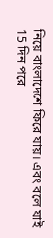নিয়ে বাংলাদেশে ফিরে যায়। এবং বলে যাই 15 দিন পরে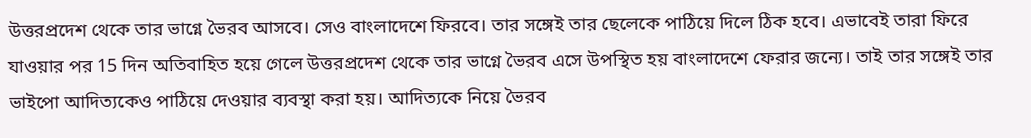উত্তরপ্রদেশ থেকে তার ভাগ্নে ভৈরব আসবে। সেও বাংলাদেশে ফিরবে। তার সঙ্গেই তার ছেলেকে পাঠিয়ে দিলে ঠিক হবে। এভাবেই তারা ফিরে যাওয়ার পর 15 দিন অতিবাহিত হয়ে গেলে উত্তরপ্রদেশ থেকে তার ভাগ্নে ভৈরব এসে উপস্থিত হয় বাংলাদেশে ফেরার জন্যে। তাই তার সঙ্গেই তার ভাইপো আদিত্যকেও পাঠিয়ে দেওয়ার ব্যবস্থা করা হয়। আদিত্যকে নিয়ে ভৈরব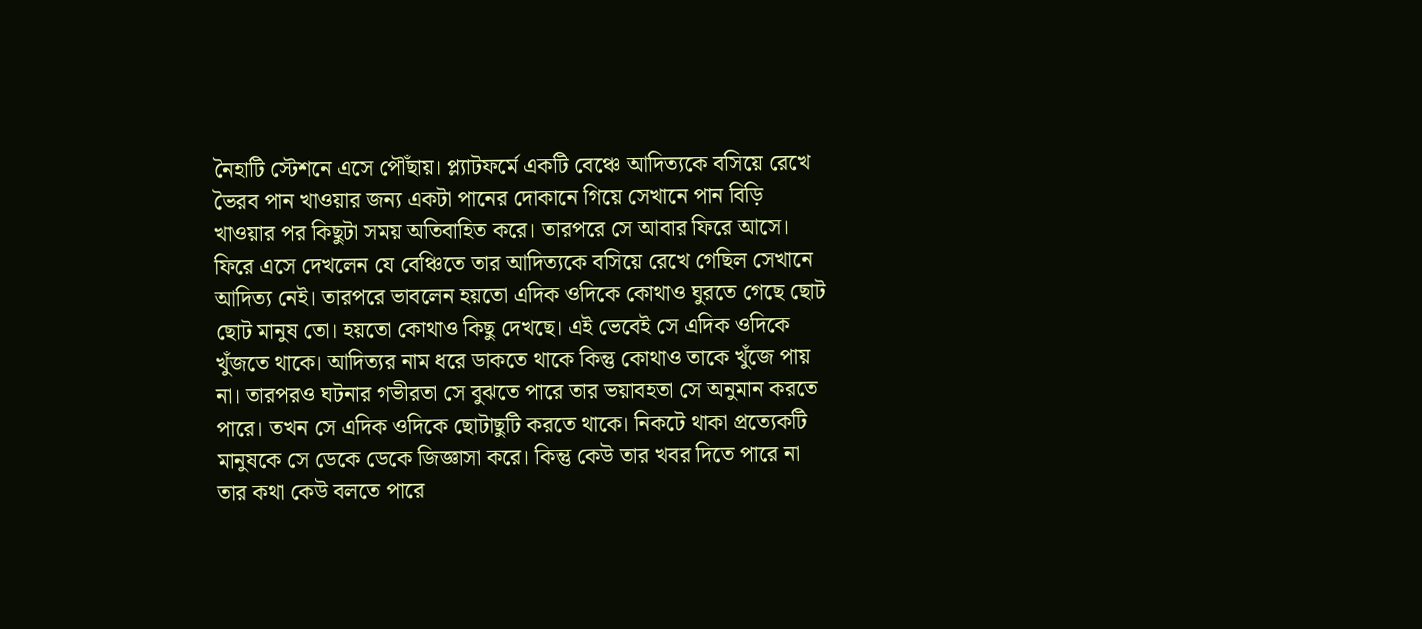নৈহাটি স্টেশনে এসে পৌঁছায়। প্ল্যাটফর্মে একটি বেঞ্চে আদিত্যকে বসিয়ে রেখে ভৈরব পান খাওয়ার জন্য একটা পানের দোকানে গিয়ে সেখানে পান বিড়ি খাওয়ার পর কিছুটা সময় অতিবাহিত করে। তারপরে সে আবার ফিরে আসে। ফিরে এসে দেখলেন যে বেঞ্চিতে তার আদিত্যকে বসিয়ে রেখে গেছিল সেখানে আদিত্য নেই। তারপরে ভাবলেন হয়তো এদিক ওদিকে কোথাও ঘুরতে গেছে ছোট ছোট মানুষ তো। হয়তো কোথাও কিছু দেখছে। এই ভেবেই সে এদিক ওদিকে খুঁজতে থাকে। আদিত্যর নাম ধরে ডাকতে থাকে কিন্তু কোথাও তাকে খুঁজে পায় না। তারপরও ঘটনার গভীরতা সে বুঝতে পারে তার ভয়াবহতা সে অনুমান করতে পারে। তখন সে এদিক ওদিকে ছোটাছুটি করতে থাকে। নিকটে থাকা প্রত্যেকটি মানুষকে সে ডেকে ডেকে জিজ্ঞাসা করে। কিন্তু কেউ তার খবর দিতে পারে না তার কথা কেউ বলতে পারে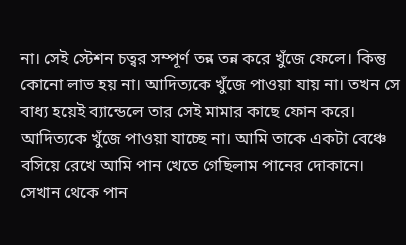না। সেই স্টেশন চত্বর সম্পূর্ণ তন্ন তন্ন করে খুঁজে ফেলে। কিন্তু কোনো লাভ হয় না। আদিত্যকে খুঁজে পাওয়া যায় না। তখন সে বাধ্য হয়েই ব্যান্ডেলে তার সেই মামার কাছে ফোন করে। আদিত্যকে খুঁজে পাওয়া যাচ্ছে না। আমি তাকে একটা বেঞ্চে বসিয়ে রেখে আমি পান খেতে গেছিলাম পানের দোকানে। সেখান থেকে পান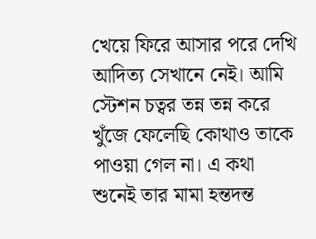খেয়ে ফিরে আসার পরে দেখি আদিত্য সেখানে নেই। আমি স্টেশন চত্বর তন্ন তন্ন করে খুঁজে ফেলেছি কোথাও তাকে পাওয়া গেল না। এ কথা শুনেই তার মামা হন্তদন্ত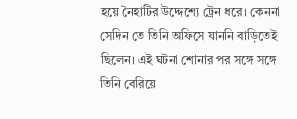হয়ে নৈহাটির উদ্দেশ্যে ট্রেন ধরে। কেননা সেদিন তে তিনি অফিসে যাননি বাড়িতেই ছিলেন। এই ঘটনা শোনার পর সঙ্গে সঙ্গে তিনি বেরিয়ে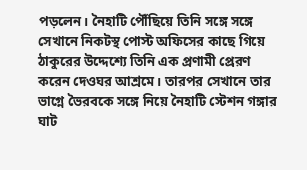পড়লেন। নৈহাটি পৌঁছিয়ে তিনি সঙ্গে সঙ্গে সেখানে নিকটস্থ পোস্ট অফিসের কাছে গিয়ে ঠাকুরের উদ্দেশ্যে তিনি এক প্রণামী প্রেরণ করেন দেওঘর আশ্রমে। তারপর সেখানে তার ভাগ্নে ভৈরবকে সঙ্গে নিয়ে নৈহাটি স্টেশন গঙ্গার ঘাট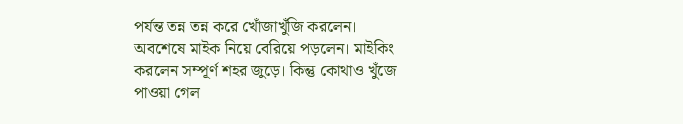পর্যন্ত তন্ন তন্ন করে খোঁজাখুঁজি করলেন। অবশেষে মাইক নিয়ে বেরিয়ে পড়লেন। মাইকিং করলেন সম্পূর্ণ শহর জুড়ে। কিন্তু কোথাও খুঁজে পাওয়া গেল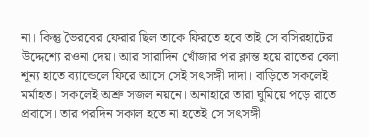না। কিন্তু ভৈরবের ফেরার ছিল তাকে ফিরতে হবে তাই সে বসিরহাটের উদ্দেশ্যে রওনা দেয়। আর সারাদিন খোঁজার পর ক্লান্ত হয়ে রাতের বেলা শূন্য হাতে ব্যান্ডেলে ফিরে আসে সেই সৎসঙ্গী দাদা। বাড়িতে সকলেই মর্মাহত। সকলেই অশ্রু সজল নয়নে। অনাহারে তারা ঘুমিয়ে পড়ে রাতে প্রবাসে। তার পরদিন সকাল হতে না হতেই সে সৎসঙ্গী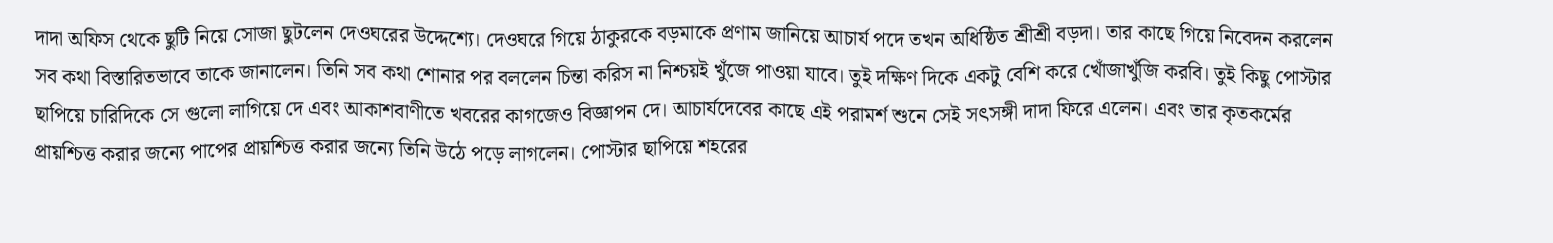দাদা অফিস থেকে ছুটি নিয়ে সোজা ছুটলেন দেওঘরের উদ্দেশ্যে। দেওঘরে গিয়ে ঠাকুরকে বড়মাকে প্রণাম জানিয়ে আচার্য পদে তখন অধিষ্ঠিত শ্রীশ্রী বড়দা। তার কাছে গিয়ে নিবেদন করলেন সব কথা বিস্তারিতভাবে তাকে জানালেন। তিনি সব কথা শোনার পর বললেন চিন্তা করিস না নিশ্চয়ই খুঁজে পাওয়া যাবে। তুই দক্ষিণ দিকে একটু বেশি করে খোঁজাখুঁজি করবি। তুই কিছু পোস্টার ছাপিয়ে চারিদিকে সে গুলো লাগিয়ে দে এবং আকাশবাণীতে খবরের কাগজেও বিজ্ঞাপন দে। আচার্যদেবের কাছে এই পরামর্শ শুনে সেই সৎসঙ্গী দাদা ফিরে এলেন। এবং তার কৃতকর্মের প্রায়শ্চিত্ত করার জন্যে পাপের প্রায়শ্চিত্ত করার জন্যে তিনি উঠে পড়ে লাগলেন। পোস্টার ছাপিয়ে শহরের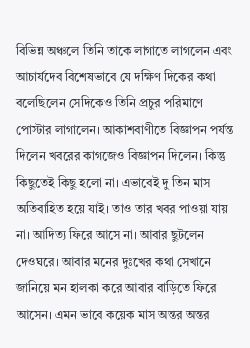বিভিন্ন অঞ্চলে তিনি তাকে লাগাতে লাগলেন এবং আচার্যদেব বিশেষভাবে যে দক্ষিণ দিকের কথা বলেছিলেন সেদিকেও তিনি প্রচুর পরিমাণে পোস্টার লাগালেন। আকাশবাণীতে বিজ্ঞাপন পর্যন্ত দিলেন খবরের কাগজেও বিজ্ঞাপন দিলেন। কিন্তু কিছুতেই কিছু হলো না। এভাবেই দু তিন মাস অতিবাহিত হয়ে যাই। তাও তার খবর পাওয়া যায় না। আদিত্য ফিরে আসে না। আবার ছুটলেন দেওঘরে। আবার মনের দুঃখের কথা সেখানে জানিয়ে মন হালকা করে আবার বাড়িতে ফিরে আসেন। এমন ভাবে কয়েক মাস অন্তর অন্তর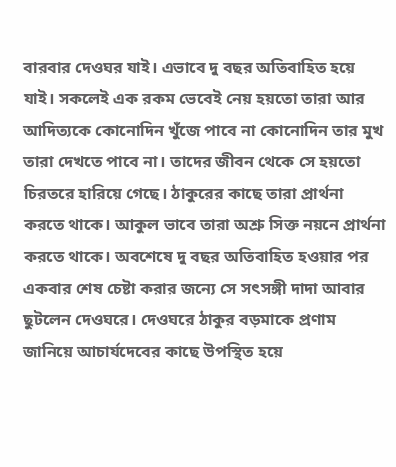বারবার দেওঘর যাই। এভাবে দু বছর অতিবাহিত হয়ে যাই। সকলেই এক রকম ভেবেই নেয় হয়তো তারা আর আদিত্যকে কোনোদিন খুঁজে পাবে না কোনোদিন তার মুখ তারা দেখতে পাবে না। তাদের জীবন থেকে সে হয়তো চিরতরে হারিয়ে গেছে। ঠাকুরের কাছে তারা প্রার্থনা করতে থাকে। আকুল ভাবে তারা অশ্রু সিক্ত নয়নে প্রার্থনা করতে থাকে। অবশেষে দু বছর অতিবাহিত হওয়ার পর একবার শেষ চেষ্টা করার জন্যে সে সৎসঙ্গী দাদা আবার ছুটলেন দেওঘরে। দেওঘরে ঠাকুর বড়মাকে প্রণাম জানিয়ে আচার্যদেবের কাছে উপস্থিত হয়ে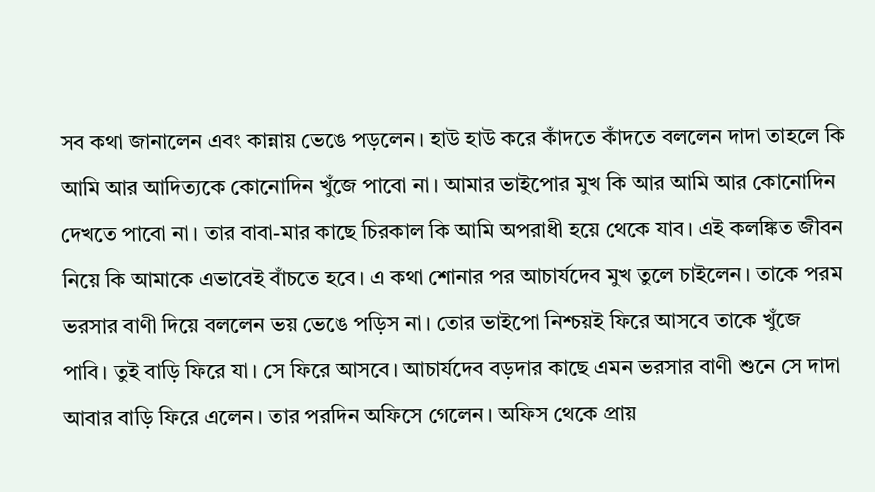সব কথা জানালেন এবং কান্নায় ভেঙে পড়লেন। হাউ হাউ করে কাঁদতে কাঁদতে বললেন দাদা তাহলে কি আমি আর আদিত্যকে কোনোদিন খুঁজে পাবো না। আমার ভাইপোর মুখ কি আর আমি আর কোনোদিন দেখতে পাবো না। তার বাবা-মার কাছে চিরকাল কি আমি অপরাধী হয়ে থেকে যাব। এই কলঙ্কিত জীবন নিয়ে কি আমাকে এভাবেই বাঁচতে হবে। এ কথা শোনার পর আচার্যদেব মুখ তুলে চাইলেন। তাকে পরম ভরসার বাণী দিয়ে বললেন ভয় ভেঙে পড়িস না। তোর ভাইপো নিশ্চয়ই ফিরে আসবে তাকে খুঁজে পাবি। তুই বাড়ি ফিরে যা। সে ফিরে আসবে। আচার্যদেব বড়দার কাছে এমন ভরসার বাণী শুনে সে দাদা আবার বাড়ি ফিরে এলেন। তার পরদিন অফিসে গেলেন। অফিস থেকে প্রায়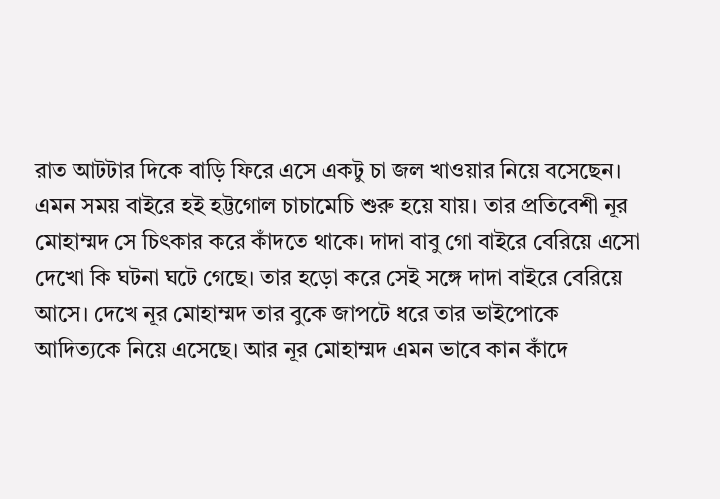রাত আটটার দিকে বাড়ি ফিরে এসে একটু চা জল খাওয়ার নিয়ে বসেছেন। এমন সময় বাইরে হই হট্টগোল চাচামেচি শুরু হয়ে যায়। তার প্রতিবেশী নূর মোহাম্মদ সে চিৎকার করে কাঁদতে থাকে। দাদা বাবু গো বাইরে বেরিয়ে এসো দেখো কি ঘটনা ঘটে গেছে। তার হড়ো করে সেই সঙ্গে দাদা বাইরে বেরিয়ে আসে। দেখে নূর মোহাম্মদ তার বুকে জাপটে ধরে তার ভাইপোকে আদিত্যকে নিয়ে এসেছে। আর নূর মোহাম্মদ এমন ভাবে কান কাঁদে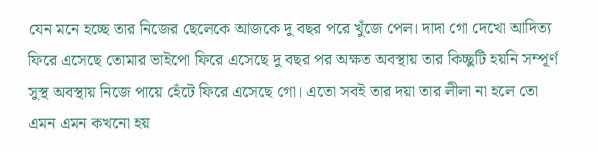যেন মনে হচ্ছে তার নিজের ছেলেকে আজকে দু বছর পরে খুঁজে পেল। দাদা গো দেখো আদিত্য ফিরে এসেছে তোমার ভাইপো ফিরে এসেছে দু বছর পর অক্ষত অবস্থায় তার কিচ্ছুটি হয়নি সম্পূর্ণ সুস্থ অবস্থায় নিজে পায়ে হেঁটে ফিরে এসেছে গো। এতো সবই তার দয়া তার লীলা না হলে তো এমন এমন কখনো হয়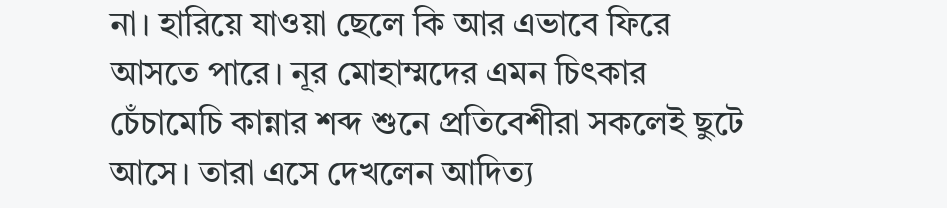না। হারিয়ে যাওয়া ছেলে কি আর এভাবে ফিরে আসতে পারে। নূর মোহাম্মদের এমন চিৎকার চেঁচামেচি কান্নার শব্দ শুনে প্রতিবেশীরা সকলেই ছুটে আসে। তারা এসে দেখলেন আদিত্য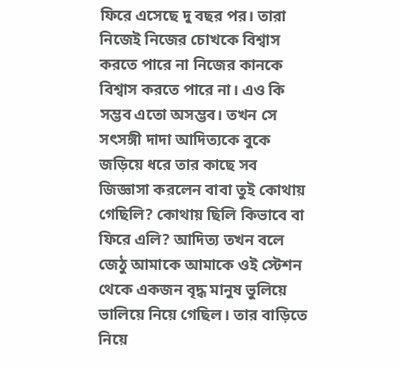ফিরে এসেছে দু বছর পর। তারা নিজেই নিজের চোখকে বিশ্বাস করতে পারে না নিজের কানকে বিশ্বাস করতে পারে না। এও কি সম্ভব এতো অসম্ভব। তখন সে সৎসঙ্গী দাদা আদিত্যকে বুকে জড়িয়ে ধরে তার কাছে সব জিজ্ঞাসা করলেন বাবা তুই কোথায় গেছিলি? কোথায় ছিলি কিভাবে বা ফিরে এলি? আদিত্য তখন বলে জেঠু আমাকে আমাকে ওই স্টেশন থেকে একজন বৃদ্ধ মানুষ ভুলিয়ে ভালিয়ে নিয়ে গেছিল। তার বাড়িতে নিয়ে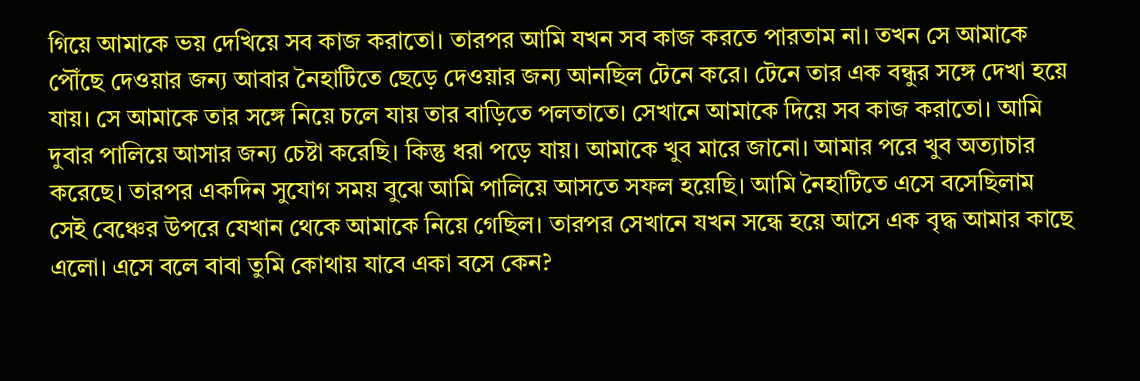গিয়ে আমাকে ভয় দেখিয়ে সব কাজ করাতো। তারপর আমি যখন সব কাজ করতে পারতাম না। তখন সে আমাকে পৌঁছে দেওয়ার জন্য আবার নৈহাটিতে ছেড়ে দেওয়ার জন্য আনছিল টেনে করে। টেনে তার এক বন্ধুর সঙ্গে দেখা হয়ে যায়। সে আমাকে তার সঙ্গে নিয়ে চলে যায় তার বাড়িতে পলতাতে। সেখানে আমাকে দিয়ে সব কাজ করাতো। আমি দুবার পালিয়ে আসার জন্য চেষ্টা করেছি। কিন্তু ধরা পড়ে যায়। আমাকে খুব মারে জানো। আমার পরে খুব অত্যাচার করেছে। তারপর একদিন সুযোগ সময় বুঝে আমি পালিয়ে আসতে সফল হয়েছি। আমি নৈহাটিতে এসে বসেছিলাম সেই বেঞ্চের উপরে যেখান থেকে আমাকে নিয়ে গেছিল। তারপর সেখানে যখন সন্ধে হয়ে আসে এক বৃদ্ধ আমার কাছে এলো। এসে বলে বাবা তুমি কোথায় যাবে একা বসে কেন?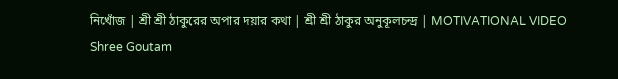নিখোঁজ | শ্রী শ্রী ঠাকুরের অপার দয়ার কথা | শ্রী শ্রী ঠাকুর অনুকূলচন্দ্র | MOTIVATIONAL VIDEO
Shree Goutam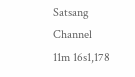Satsang Channel
11m 16s1,178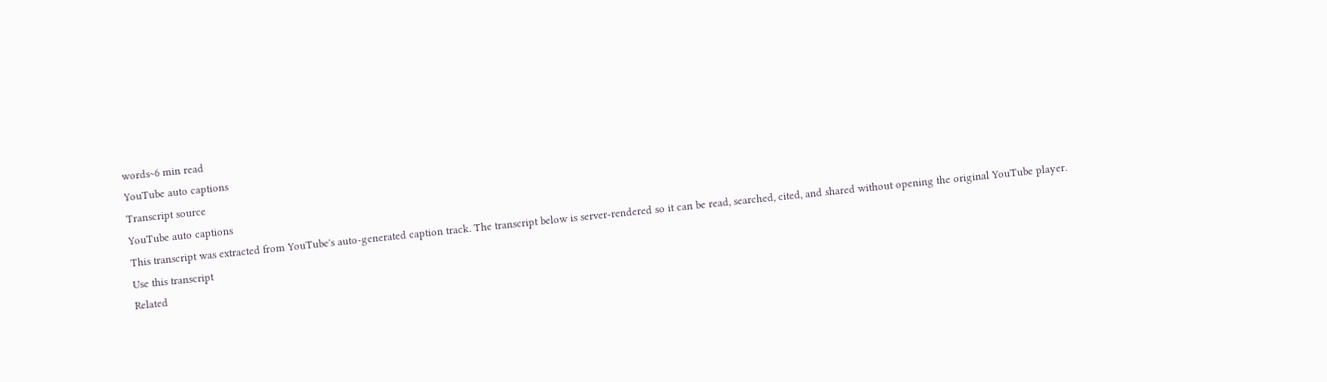words~6 min read
YouTube auto captions
Transcript source
YouTube auto captions
This transcript was extracted from YouTube's auto-generated caption track. The transcript below is server-rendered so it can be read, searched, cited, and shared without opening the original YouTube player.
Use this transcript
Related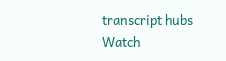transcript hubs
Watch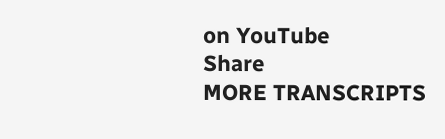on YouTube
Share
MORE TRANSCRIPTS